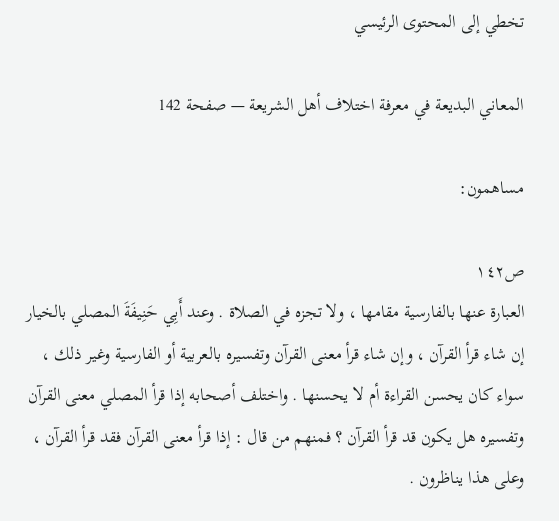تخطي إلى المحتوى الرئيسي

المعاني البديعة في معرفة اختلاف أهل الشريعة — صفحة 142

مساهمون:

ص١٤٢
العبارة عنها بالفارسية مقامها ، ولا تجزه في الصلاة . وعند أَبِي حَنِيفَةَ المصلي بالخيار إن شاء قرأ القرآن ، وإن شاء قرأ معنى القرآن وتفسيره بالعربية أو الفارسية وغير ذلك ، سواء كان يحسن القراءة أم لا يحسنها . واختلف أصحابه إذا قرأ المصلي معنى القرآن وتفسيره هل يكون قد قرأ القرآن ؟ فمنهم من قال : إذا قرأ معنى القرآن فقد قرأ القرآن ، وعلى هذا يناظرون .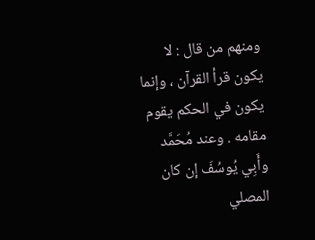ومنهم من قال : لا يكون قرأ القرآن ، وإنما يكون في الحكم يقوم مقامه . وعند مُحَمَّد وأَبِي يُوسُفَ إن كان المصلي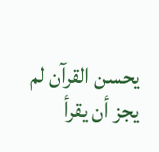يحسن القرآن لم يجز أن يقرأ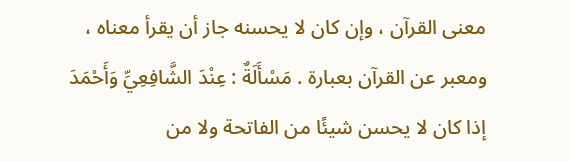معنى القرآن ، وإن كان لا يحسنه جاز أن يقرأ معناه ، ومعبر عن القرآن بعبارة . مَسْأَلَةٌ : عِنْدَ الشَّافِعِيِّ وَأَحْمَدَ إذا كان لا يحسن شيئًا من الفاتحة ولا من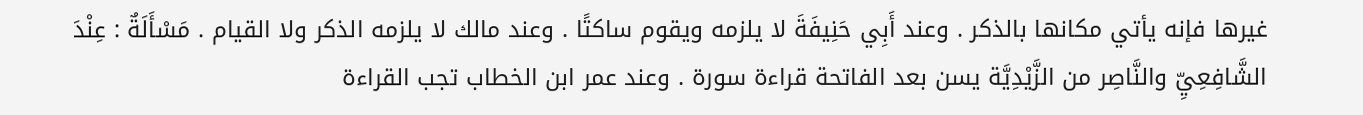غيرها فإنه يأتي مكانها بالذكر . وعند أَبِي حَنِيفَةَ لا يلزمه ويقوم ساكتًا . وعند مالك لا يلزمه الذكر ولا القيام . مَسْأَلَةٌ : عِنْدَ الشَّافِعِيِّ والنَّاصِر من الزَّيْدِيَّة يسن بعد الفاتحة قراءة سورة . وعند عمر ابن الخطاب تجب القراءة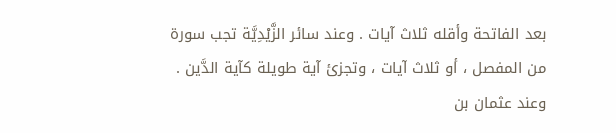بعد الفاتحة وأقله ثلاث آيات . وعند سائر الزَّيْدِيَّة تجب سورة من المفصل ، أو ثلاث آيات ، وتجزئ آية طويلة كآية الدَّين . وعند عثمان بن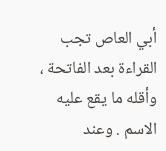أبي العاص تجب القراءة بعد الفاتحة ، وأقله ما يقع عليه الاسم . وعند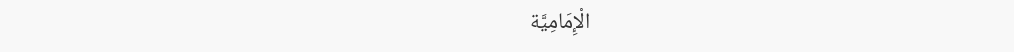الْإِمَامِيَّة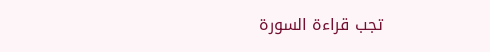تجب قراءة السورة